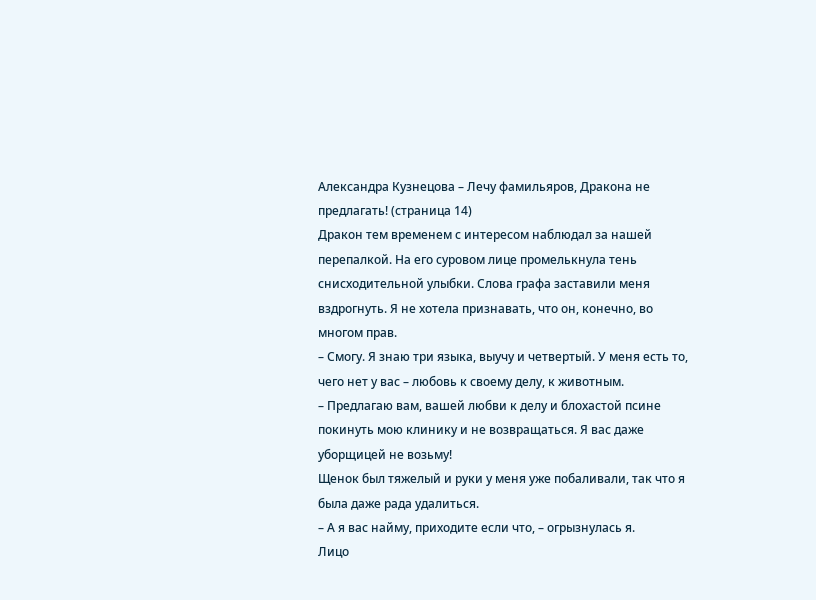Александра Кузнецова – Лечу фамильяров, Дракона не предлагать! (страница 14)
Дракон тем временем с интересом наблюдал за нашей перепалкой. На его суровом лице промелькнула тень снисходительной улыбки. Слова графа заставили меня вздрогнуть. Я не хотела признавать, что он, конечно, во многом прав.
– Смогу. Я знаю три языка, выучу и четвертый. У меня есть то, чего нет у вас – любовь к своему делу, к животным.
– Предлагаю вам, вашей любви к делу и блохастой псине покинуть мою клинику и не возвращаться. Я вас даже уборщицей не возьму!
Щенок был тяжелый и руки у меня уже побаливали, так что я была даже рада удалиться.
– А я вас найму, приходите если что, – огрызнулась я.
Лицо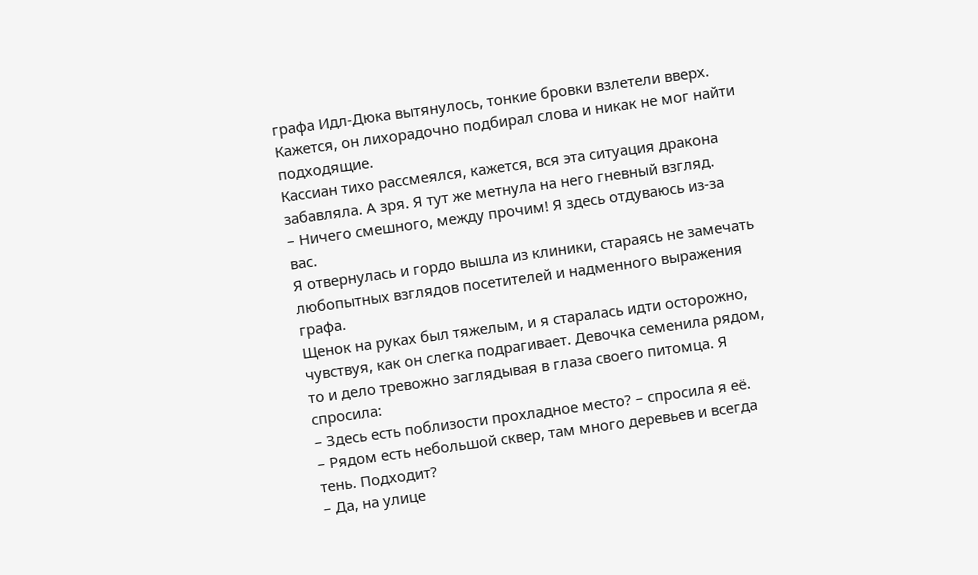графа Идл-Дюка вытянулось, тонкие бровки взлетели вверх. Кажется, он лихорадочно подбирал слова и никак не мог найти подходящие.
Кассиан тихо рассмеялся, кажется, вся эта ситуация дракона забавляла. А зря. Я тут же метнула на него гневный взгляд.
– Ничего смешного, между прочим! Я здесь отдуваюсь из-за вас.
Я отвернулась и гордо вышла из клиники, стараясь не замечать любопытных взглядов посетителей и надменного выражения графа.
Щенок на руках был тяжелым, и я старалась идти осторожно, чувствуя, как он слегка подрагивает. Девочка семенила рядом, то и дело тревожно заглядывая в глаза своего питомца. Я спросила:
– Здесь есть поблизости прохладное место? – спросила я её.
– Рядом есть небольшой сквер, там много деревьев и всегда тень. Подходит?
– Да, на улице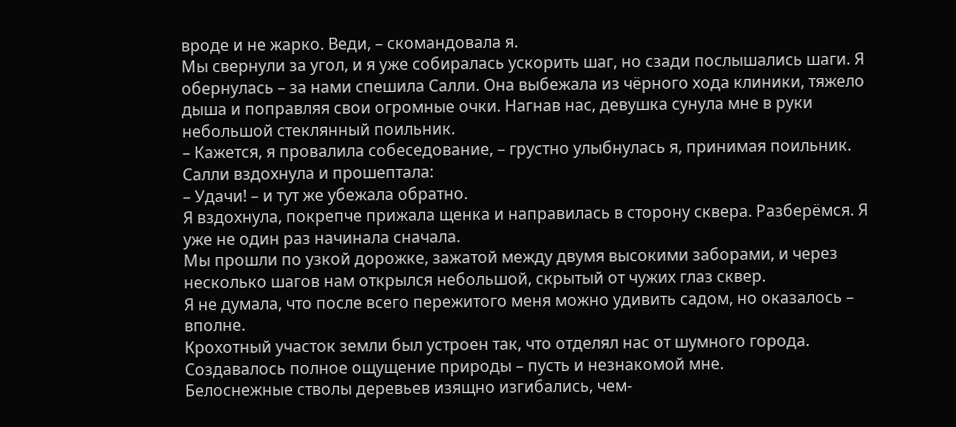вроде и не жарко. Веди, – скомандовала я.
Мы свернули за угол, и я уже собиралась ускорить шаг, но сзади послышались шаги. Я обернулась – за нами спешила Салли. Она выбежала из чёрного хода клиники, тяжело дыша и поправляя свои огромные очки. Нагнав нас, девушка сунула мне в руки небольшой стеклянный поильник.
– Кажется, я провалила собеседование, – грустно улыбнулась я, принимая поильник.
Салли вздохнула и прошептала:
– Удачи! – и тут же убежала обратно.
Я вздохнула, покрепче прижала щенка и направилась в сторону сквера. Разберёмся. Я уже не один раз начинала сначала.
Мы прошли по узкой дорожке, зажатой между двумя высокими заборами, и через несколько шагов нам открылся небольшой, скрытый от чужих глаз сквер.
Я не думала, что после всего пережитого меня можно удивить садом, но оказалось – вполне.
Крохотный участок земли был устроен так, что отделял нас от шумного города. Создавалось полное ощущение природы – пусть и незнакомой мне.
Белоснежные стволы деревьев изящно изгибались, чем-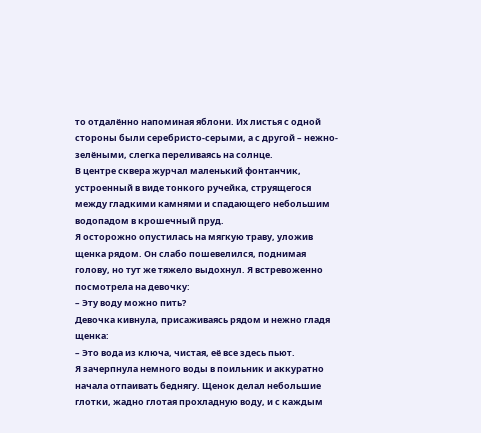то отдалённо напоминая яблони. Их листья с одной стороны были серебристо-серыми, а с другой – нежно-зелёными, слегка переливаясь на солнце.
В центре сквера журчал маленький фонтанчик, устроенный в виде тонкого ручейка, струящегося между гладкими камнями и спадающего небольшим водопадом в крошечный пруд.
Я осторожно опустилась на мягкую траву, уложив щенка рядом. Он слабо пошевелился, поднимая голову, но тут же тяжело выдохнул. Я встревоженно посмотрела на девочку:
– Эту воду можно пить?
Девочка кивнула, присаживаясь рядом и нежно гладя щенка:
– Это вода из ключа, чистая, её все здесь пьют.
Я зачерпнула немного воды в поильник и аккуратно начала отпаивать беднягу. Щенок делал небольшие глотки, жадно глотая прохладную воду, и с каждым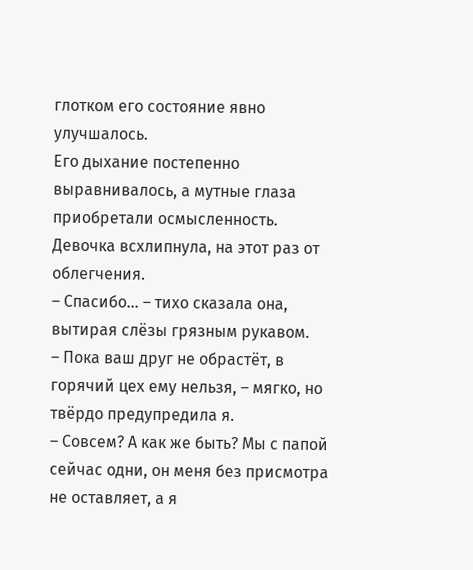глотком его состояние явно улучшалось.
Его дыхание постепенно выравнивалось, а мутные глаза приобретали осмысленность.
Девочка всхлипнула, на этот раз от облегчения.
– Спасибо… – тихо сказала она, вытирая слёзы грязным рукавом.
– Пока ваш друг не обрастёт, в горячий цех ему нельзя, – мягко, но твёрдо предупредила я.
– Совсем? А как же быть? Мы с папой сейчас одни, он меня без присмотра не оставляет, а я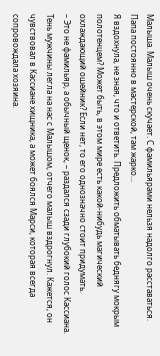Малыша. Малыш очень скучает. С фамильярами нельзя надолго расставаться. Папа постоянно в мастерской, там жарко…
Я вздохнула, не зная, что и ответить. Предложить обматывать беднягу мокрым полотенцем? Может быть, в этом мире есть какой-нибудь магический охлаждающий ошейник? Если нет, то его однозначно стоит придумать.
– Это не фамильяр, а обычный щенок, – раздался сзади глубокий голос Кассиана.
Тень мужчины легла на нас с Малышом, отчего малыш вздрогнул. Кажется, он чувствовал в Кассиане хищника, а может боялся Марси, которая всегда сопровождала хозяина.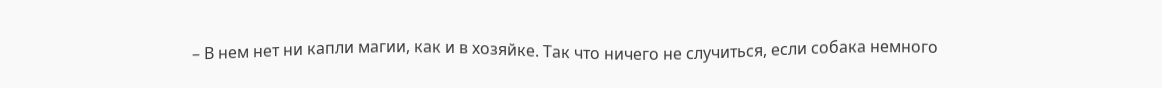– В нем нет ни капли магии, как и в хозяйке. Так что ничего не случиться, если собака немного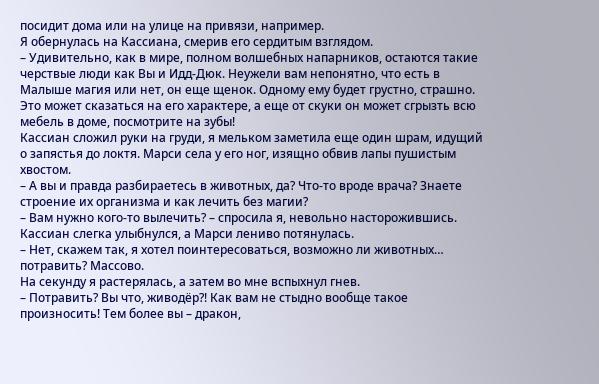посидит дома или на улице на привязи, например.
Я обернулась на Кассиана, смерив его сердитым взглядом.
– Удивительно, как в мире, полном волшебных напарников, остаются такие черствые люди как Вы и Идд-Дюк. Неужели вам непонятно, что есть в Малыше магия или нет, он еще щенок. Одному ему будет грустно, страшно. Это может сказаться на его характере, а еще от скуки он может сгрызть всю мебель в доме, посмотрите на зубы!
Кассиан сложил руки на груди, я мельком заметила еще один шрам, идущий о запястья до локтя. Марси села у его ног, изящно обвив лапы пушистым хвостом.
– А вы и правда разбираетесь в животных, да? Что-то вроде врача? Знаете строение их организма и как лечить без магии?
– Вам нужно кого-то вылечить? – спросила я, невольно насторожившись.
Кассиан слегка улыбнулся, а Марси лениво потянулась.
– Нет, скажем так, я хотел поинтересоваться, возможно ли животных… потравить? Массово.
На секунду я растерялась, а затем во мне вспыхнул гнев.
– Потравить? Вы что, живодёр?! Как вам не стыдно вообще такое произносить! Тем более вы – дракон,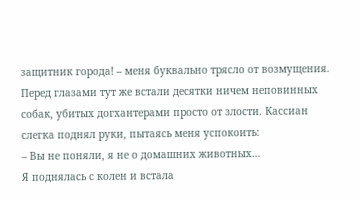защитник города! – меня буквально трясло от возмущения.
Перед глазами тут же встали десятки ничем неповинных собак, убитых догхантерами просто от злости. Кассиан слегка поднял руки, пытаясь меня успокоить:
– Вы не поняли, я не о домашних животных…
Я поднялась с колен и встала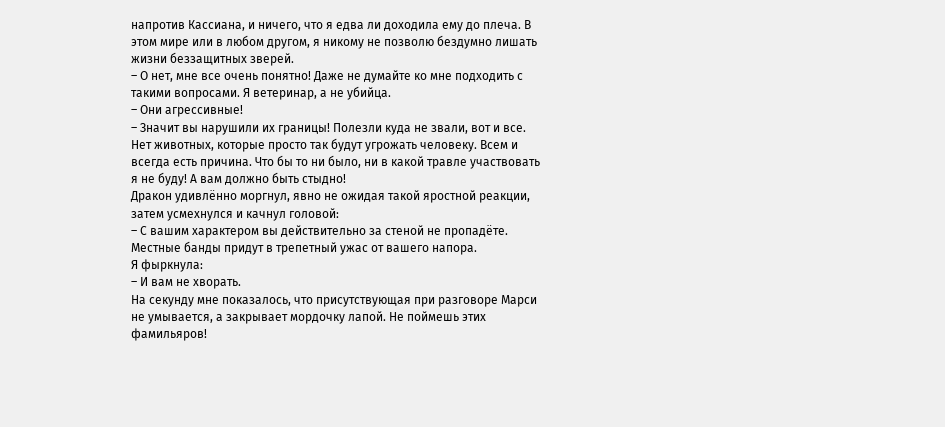напротив Кассиана, и ничего, что я едва ли доходила ему до плеча. В этом мире или в любом другом, я никому не позволю бездумно лишать жизни беззащитных зверей.
– О нет, мне все очень понятно! Даже не думайте ко мне подходить с такими вопросами. Я ветеринар, а не убийца.
– Они агрессивные!
– Значит вы нарушили их границы! Полезли куда не звали, вот и все. Нет животных, которые просто так будут угрожать человеку. Всем и всегда есть причина. Что бы то ни было, ни в какой травле участвовать я не буду! А вам должно быть стыдно!
Дракон удивлённо моргнул, явно не ожидая такой яростной реакции, затем усмехнулся и качнул головой:
– С вашим характером вы действительно за стеной не пропадёте. Местные банды придут в трепетный ужас от вашего напора.
Я фыркнула:
– И вам не хворать.
На секунду мне показалось, что присутствующая при разговоре Марси не умывается, а закрывает мордочку лапой. Не поймешь этих фамильяров!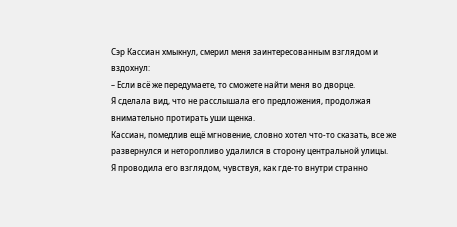Сэр Кассиан хмыкнул, смерил меня заинтересованным взглядом и вздохнул:
– Если всё же передумаете, то сможете найти меня во дворце.
Я сделала вид, что не расслышала его предложения, продолжая внимательно протирать уши щенка.
Кассиан, помедлив ещё мгновение, словно хотел что-то сказать, все же развернулся и неторопливо удалился в сторону центральной улицы.
Я проводила его взглядом, чувствуя, как где-то внутри странно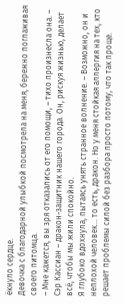ёкнуло сердце.
Девочка с благодарной улыбкой посмотрела на меня, бережно поглаживая своего питомца.
– Мне кажется, вы зря отказались от его помощи, – тихо произнесла она. – Сэр Кассиан – дракон-защитник нашего города. Он, рискуя жизнью, делает всё, чтобы мы жили спокойно.
Я глубоко вдохнула, пытаясь унять странное волнение. – Возможно, он и неплохой человек… то есть, дракон. Но у меня стойкая аллергия на тех, кто решает проблемы силой без разбора просто потому, что так проще.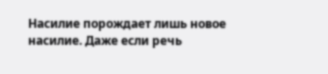Насилие порождает лишь новое насилие. Даже если речь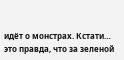идёт о монстрах. Кстати… это правда, что за зеленой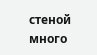стеной много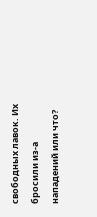свободных лавок. Их бросили из-а нападений или что?